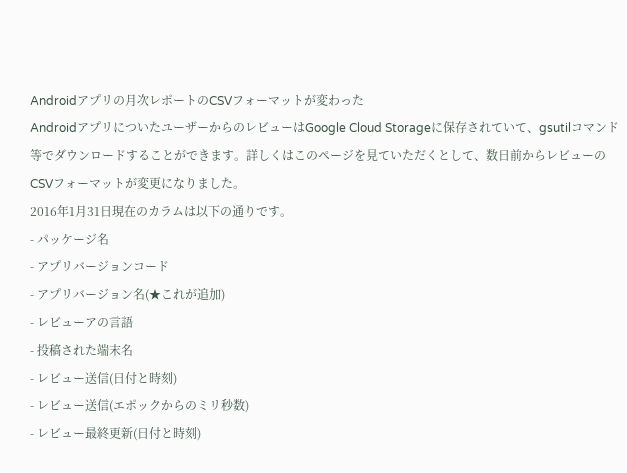Androidアプリの月次レポートのCSVフォーマットが変わった
AndroidアプリについたユーザーからのレビューはGoogle Cloud Storageに保存されていて、gsutilコマンド等でダウンロードすることができます。詳しくはこのページを見ていただくとして、数日前からレビューのCSVフォーマットが変更になりました。
2016年1月31日現在のカラムは以下の通りです。
- パッケージ名
- アプリバージョンコード
- アプリバージョン名(★これが追加)
- レビューアの言語
- 投稿された端末名
- レビュー送信(日付と時刻)
- レビュー送信(エポックからのミリ秒数)
- レビュー最終更新(日付と時刻)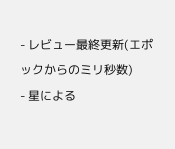- レビュー最終更新(エポックからのミリ秒数)
- 星による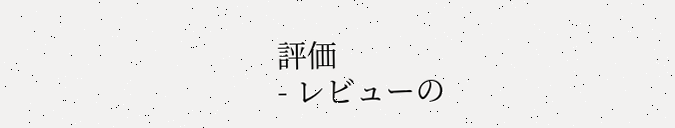評価
- レビューの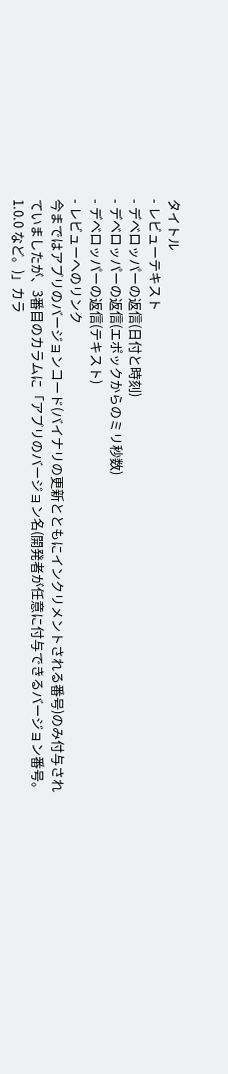タイトル
- レビューテキスト
- デベロッパーの返信(日付と時刻)
- デベロッパーの返信(エポックからのミリ秒数)
- デベロッパーの返信(テキスト)
- レビューへのリンク
今まではアプリのバージョンコード(バイナリの更新とともにインクリメントされる番号)のみ付与されていましたが、3番目のカラムに「アプリのバージョン名(開発者が任意に付与できるバージョン番号。1.0.0 など。)」カラ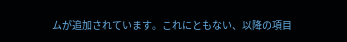ムが追加されています。これにともない、以降の項目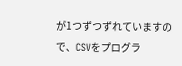が1つずつずれていますので、CSVをプログラ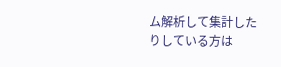ム解析して集計したりしている方は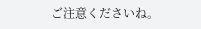ご注意くださいね。